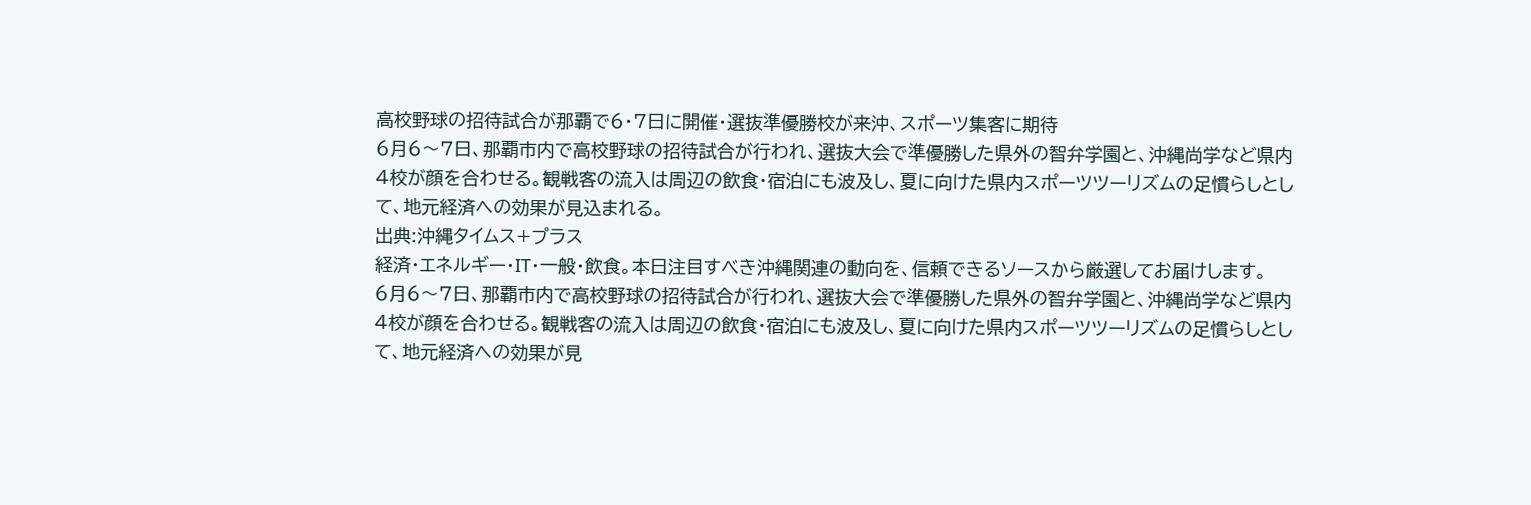高校野球の招待試合が那覇で6・7日に開催・選抜準優勝校が来沖、スポーツ集客に期待
6月6〜7日、那覇市内で高校野球の招待試合が行われ、選抜大会で準優勝した県外の智弁学園と、沖縄尚学など県内4校が顔を合わせる。観戦客の流入は周辺の飲食・宿泊にも波及し、夏に向けた県内スポーツツーリズムの足慣らしとして、地元経済への効果が見込まれる。
出典:沖縄タイムス+プラス
経済・エネルギー・IT・一般・飲食。本日注目すべき沖縄関連の動向を、信頼できるソースから厳選してお届けします。
6月6〜7日、那覇市内で高校野球の招待試合が行われ、選抜大会で準優勝した県外の智弁学園と、沖縄尚学など県内4校が顔を合わせる。観戦客の流入は周辺の飲食・宿泊にも波及し、夏に向けた県内スポーツツーリズムの足慣らしとして、地元経済への効果が見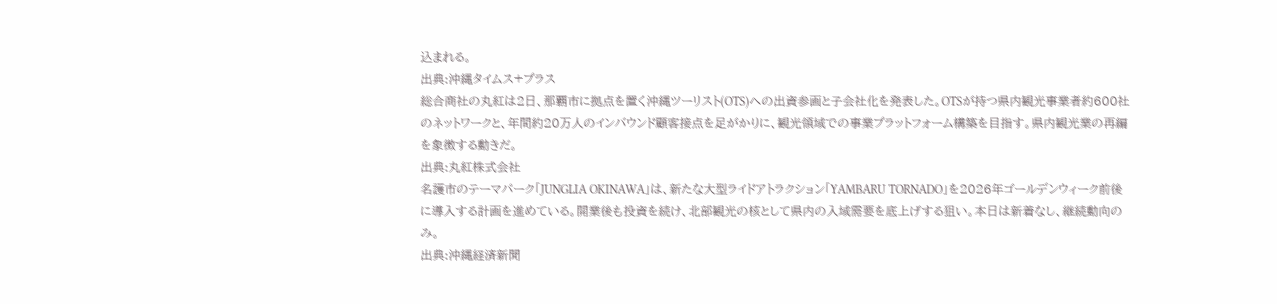込まれる。
出典:沖縄タイムス+プラス
総合商社の丸紅は2日、那覇市に拠点を置く沖縄ツーリスト(OTS)への出資参画と子会社化を発表した。OTSが持つ県内観光事業者約600社のネットワークと、年間約20万人のインバウンド顧客接点を足がかりに、観光領域での事業プラットフォーム構築を目指す。県内観光業の再編を象徴する動きだ。
出典:丸紅株式会社
名護市のテーマパーク「JUNGLIA OKINAWA」は、新たな大型ライドアトラクション「YAMBARU TORNADO」を2026年ゴールデンウィーク前後に導入する計画を進めている。開業後も投資を続け、北部観光の核として県内の入域需要を底上げする狙い。本日は新着なし、継続動向のみ。
出典:沖縄経済新聞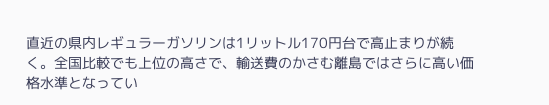直近の県内レギュラーガソリンは1リットル170円台で高止まりが続く。全国比較でも上位の高さで、輸送費のかさむ離島ではさらに高い価格水準となってい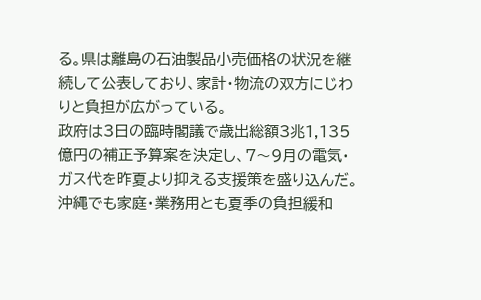る。県は離島の石油製品小売価格の状況を継続して公表しており、家計・物流の双方にじわりと負担が広がっている。
政府は3日の臨時閣議で歳出総額3兆1,135億円の補正予算案を決定し、7〜9月の電気・ガス代を昨夏より抑える支援策を盛り込んだ。沖縄でも家庭・業務用とも夏季の負担緩和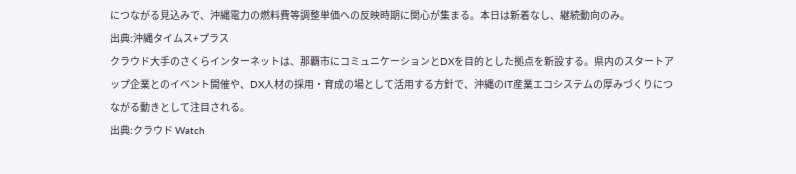につながる見込みで、沖縄電力の燃料費等調整単価への反映時期に関心が集まる。本日は新着なし、継続動向のみ。
出典:沖縄タイムス+プラス
クラウド大手のさくらインターネットは、那覇市にコミュニケーションとDXを目的とした拠点を新設する。県内のスタートアップ企業とのイベント開催や、DX人材の採用・育成の場として活用する方針で、沖縄のIT産業エコシステムの厚みづくりにつながる動きとして注目される。
出典:クラウド Watch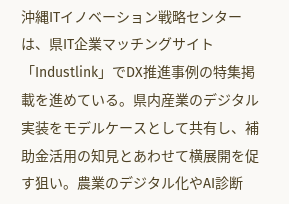沖縄ITイノベーション戦略センターは、県IT企業マッチングサイト「Industlink」でDX推進事例の特集掲載を進めている。県内産業のデジタル実装をモデルケースとして共有し、補助金活用の知見とあわせて横展開を促す狙い。農業のデジタル化やAI診断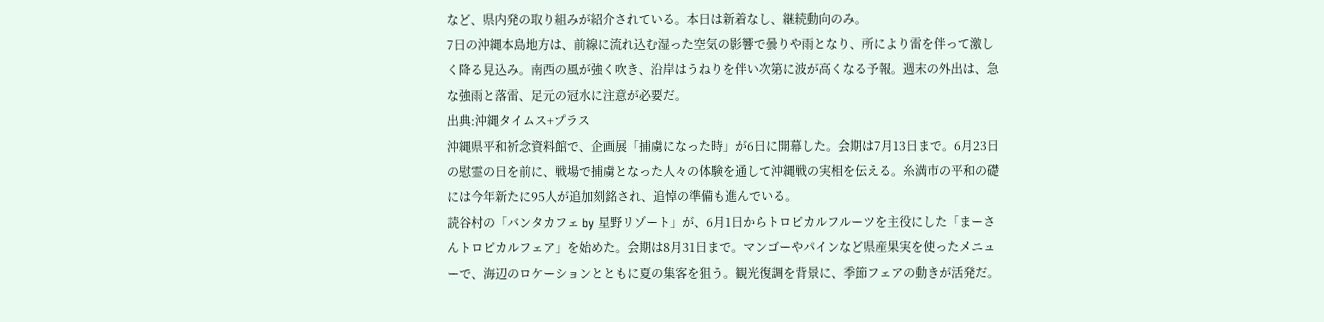など、県内発の取り組みが紹介されている。本日は新着なし、継続動向のみ。
7日の沖縄本島地方は、前線に流れ込む湿った空気の影響で曇りや雨となり、所により雷を伴って激しく降る見込み。南西の風が強く吹き、沿岸はうねりを伴い次第に波が高くなる予報。週末の外出は、急な強雨と落雷、足元の冠水に注意が必要だ。
出典:沖縄タイムス+プラス
沖縄県平和祈念資料館で、企画展「捕虜になった時」が6日に開幕した。会期は7月13日まで。6月23日の慰霊の日を前に、戦場で捕虜となった人々の体験を通して沖縄戦の実相を伝える。糸満市の平和の礎には今年新たに95人が追加刻銘され、追悼の準備も進んでいる。
読谷村の「バンタカフェ by 星野リゾート」が、6月1日からトロピカルフルーツを主役にした「まーさんトロピカルフェア」を始めた。会期は8月31日まで。マンゴーやパインなど県産果実を使ったメニューで、海辺のロケーションとともに夏の集客を狙う。観光復調を背景に、季節フェアの動きが活発だ。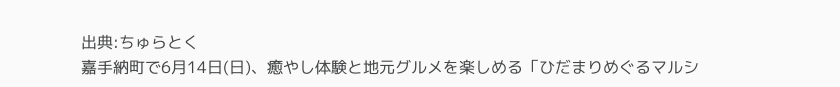出典:ちゅらとく
嘉手納町で6月14日(日)、癒やし体験と地元グルメを楽しめる「ひだまりめぐるマルシ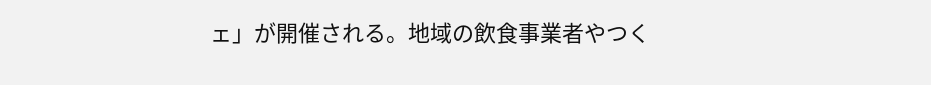ェ」が開催される。地域の飲食事業者やつく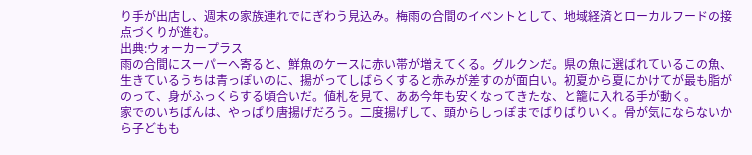り手が出店し、週末の家族連れでにぎわう見込み。梅雨の合間のイベントとして、地域経済とローカルフードの接点づくりが進む。
出典:ウォーカープラス
雨の合間にスーパーへ寄ると、鮮魚のケースに赤い帯が増えてくる。グルクンだ。県の魚に選ばれているこの魚、生きているうちは青っぽいのに、揚がってしばらくすると赤みが差すのが面白い。初夏から夏にかけてが最も脂がのって、身がふっくらする頃合いだ。値札を見て、ああ今年も安くなってきたな、と籠に入れる手が動く。
家でのいちばんは、やっぱり唐揚げだろう。二度揚げして、頭からしっぽまでばりばりいく。骨が気にならないから子どもも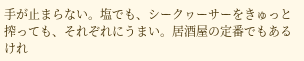手が止まらない。塩でも、シークヮーサーをきゅっと搾っても、それぞれにうまい。居酒屋の定番でもあるけれ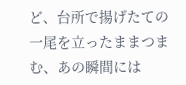ど、台所で揚げたての一尾を立ったままつまむ、あの瞬間には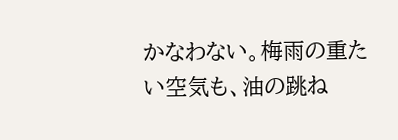かなわない。梅雨の重たい空気も、油の跳ね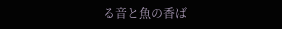る音と魚の香ば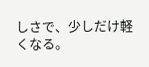しさで、少しだけ軽くなる。